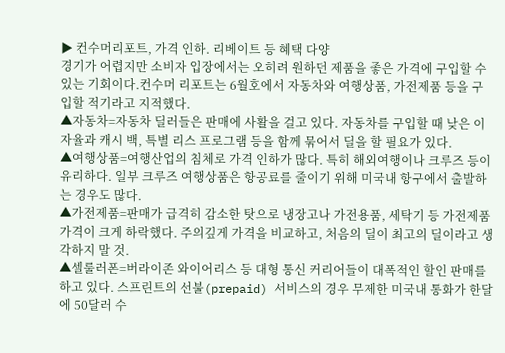▶ 컨수머리포트, 가격 인하. 리베이트 등 혜택 다양
경기가 어렵지만 소비자 입장에서는 오히려 원하던 제품을 좋은 가격에 구입할 수 있는 기회이다.컨수머 리포트는 6월호에서 자동차와 여행상품, 가전제품 등을 구입할 적기라고 지적했다.
▲자동차=자동차 딜러들은 판매에 사활을 걸고 있다. 자동차를 구입할 때 낮은 이자율과 캐시 백, 특별 리스 프로그램 등을 함께 묶어서 딜을 할 필요가 있다.
▲여행상품=여행산업의 침체로 가격 인하가 많다. 특히 해외여행이나 크루즈 등이 유리하다. 일부 크루즈 여행상품은 항공료를 줄이기 위해 미국내 항구에서 출발하는 경우도 많다.
▲가전제품=판매가 급격히 감소한 탓으로 냉장고나 가전용품, 세탁기 등 가전제품 가격이 크게 하락했다. 주의깊게 가격을 비교하고, 처음의 딜이 최고의 딜이라고 생각하지 말 것.
▲셀룰러폰=버라이존 와이어리스 등 대형 통신 커리어들이 대폭적인 할인 판매를 하고 있다. 스프린트의 선불(prepaid) 서비스의 경우 무제한 미국내 통화가 한달에 50달러 수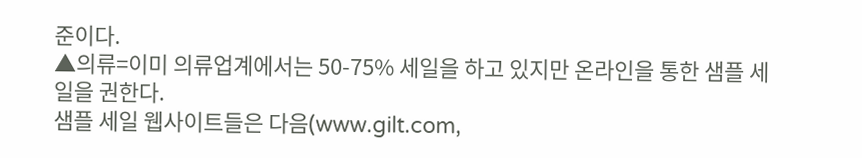준이다.
▲의류=이미 의류업계에서는 50-75% 세일을 하고 있지만 온라인을 통한 샘플 세일을 권한다.
샘플 세일 웹사이트들은 다음(www.gilt.com,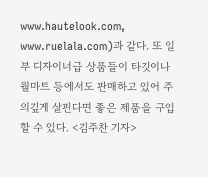www.hautelook.com, www.ruelala.com)과 같다. 또 일부 디자이너급 상품들이 타깃이나 월마트 등에서도 판매하고 있어 주의깊게 살핀다면 좋은 제품을 구입할 수 있다. <김주찬 기자>